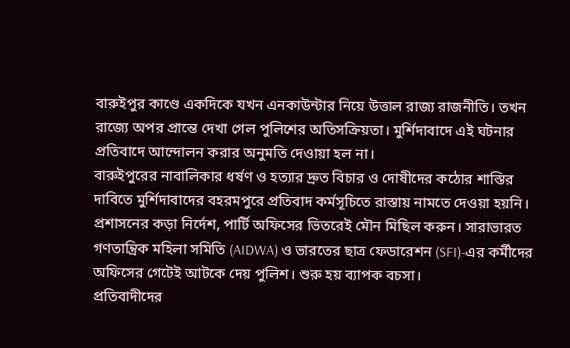বারুইপুর কাণ্ডে একদিকে যখন এনকাউন্টার নিয়ে উত্তাল রাজ্য রাজনীতি। তখন রাজ্যে অপর প্রান্তে দেখা গেল পুলিশের অতিসক্রিয়তা। মুর্শিদাবাদে এই ঘটনার প্রতিবাদে আন্দোলন করার অনুমতি দেওায়া হল না।
বারুইপুরের নাবালিকার ধর্ষণ ও হত্যার দ্রুত বিচার ও দোষীদের কঠোর শাস্তির দাবিতে মুর্শিদাবাদের বহরমপুরে প্রতিবাদ কর্মসূচিতে রাস্তায় নামতে দেওয়া হয়নি।
প্রশাসনের কড়া নির্দেশ, পার্টি অফিসের ভিতরেই মৌন মিছিল করুন। সারাভারত গণতান্ত্রিক মহিলা সমিতি (AIDWA) ও ভারতের ছাত্র ফেডারেশন (SFI)-এর কর্মীদের অফিসের গেটেই আটকে দেয় পুলিশ। শুরু হয় ব্যাপক বচসা।
প্রতিবাদীদের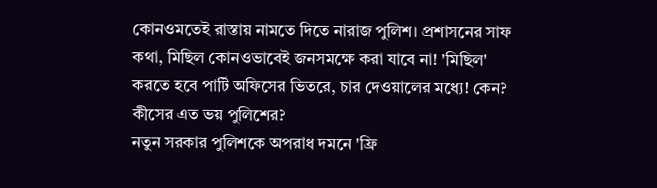কোনওমতেই রাস্তায় নামতে দিতে নারাজ পুলিশ। প্রশাসনের সাফ কথা, মিছিল কোনওভাবেই জনসমক্ষে করা যাবে না! 'মিছিল' করতে হবে পার্টি অফিসের ভিতরে, চার দেওয়ালের মধ্যে! কেন? কীসের এত ভয় পুলিশের?
নতুন সরকার পুলিশকে অপরাধ দমনে 'ফ্রি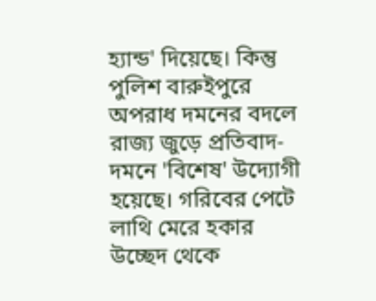হ্যান্ড' দিয়েছে। কিন্তু পুলিশ বারুইপুরে অপরাধ দমনের বদলে রাজ্য জুড়ে প্রতিবাদ-দমনে 'বিশেষ' উদ্যোগী হয়েছে। গরিবের পেটে লাথি মেরে হকার উচ্ছেদ থেকে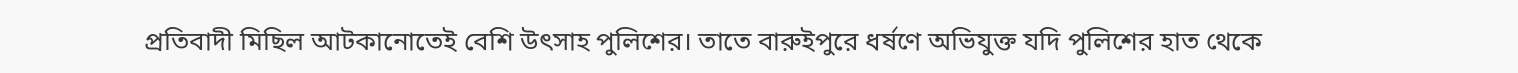প্রতিবাদী মিছিল আটকানোতেই বেশি উৎসাহ পুলিশের। তাতে বারুইপুরে ধর্ষণে অভিযুক্ত যদি পুলিশের হাত থেকে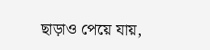ছাড়াও পেয়ে যায়,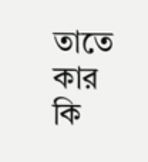তাতে কার কি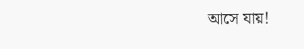আসে যায়!